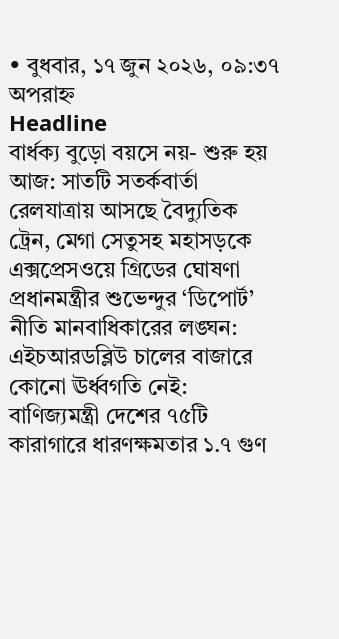• বুধবার, ১৭ জুন ২০২৬, ০৯:৩৭ অপরাহ্ন
Headline
বার্ধক্য বুড়ো বয়সে নয়- শুরু হয় আজ: সাতটি সতর্কবার্তা রেলযাত্রায় আসছে বৈদ্যুতিক ট্রেন, মেগা সেতুসহ মহাসড়কে এক্সপ্রেসওয়ে গ্রিডের ঘোষণা প্রধানমন্ত্রীর শুভেন্দুর ‘ডিপোর্ট’ নীতি মানবাধিকারের লঙ্ঘন: এইচআরডব্লিউ চালের বাজারে কোনো ঊর্ধ্বগতি নেই: বাণিজ্যমন্ত্রী দেশের ৭৫টি কারাগারে ধারণক্ষমতার ১.৭ গুণ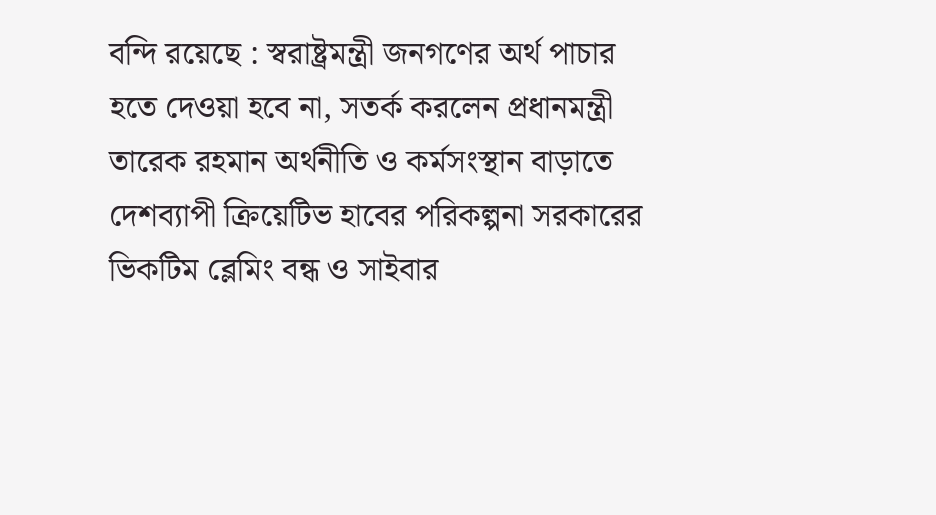বন্দি রয়েছে : স্বরাষ্ট্রমন্ত্রী জনগণের অর্থ পাচার হতে দেওয়া হবে না, সতর্ক করলেন প্রধানমন্ত্রী তারেক রহমান অর্থনীতি ও কর্মসংস্থান বাড়াতে দেশব্যাপী ক্রিয়েটিভ হাবের পরিকল্পনা সরকারের ভিকটিম ব্লেমিং বন্ধ ও সাইবার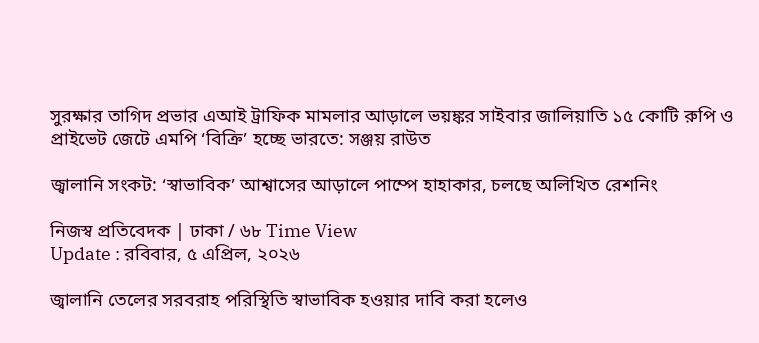সুরক্ষার তাগিদ প্রভার এআই ট্রাফিক মামলার আড়ালে ভয়ঙ্কর সাইবার জালিয়াতি ১৫ কোটি রুপি ও প্রাইভেট জেটে এমপি ‘বিক্রি’ হচ্ছে ভারতে: সঞ্জয় রাউত

জ্বালানি সংকট: ‘স্বাভাবিক’ আশ্বাসের আড়ালে পাম্পে হাহাকার, চলছে অলিখিত রেশনিং

নিজস্ব প্রতিবেদক | ঢাকা / ৬৮ Time View
Update : রবিবার, ৫ এপ্রিল, ২০২৬

জ্বালানি তেলের সরবরাহ পরিস্থিতি স্বাভাবিক হওয়ার দাবি করা হলেও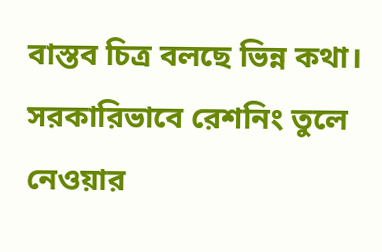বাস্তব চিত্র বলছে ভিন্ন কথা। সরকারিভাবে রেশনিং তুলে নেওয়ার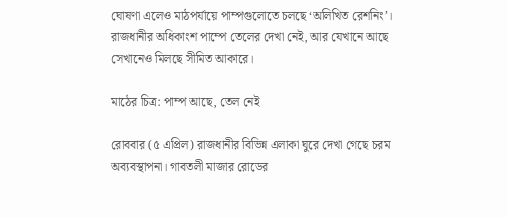ঘোষণা এলেও মাঠপর্যায়ে পাম্পগুলোতে চলছে ‘অলিখিত রেশনিং’। রাজধানীর অধিকাংশ পাম্পে তেলের দেখা নেই, আর যেখানে আছে সেখানেও মিলছে সীমিত আকারে।

মাঠের চিত্র: পাম্প আছে, তেল নেই

রোববার (৫ এপ্রিল) রাজধানীর বিভিন্ন এলাকা ঘুরে দেখা গেছে চরম অব্যবস্থাপনা। গাবতলী মাজার রোডের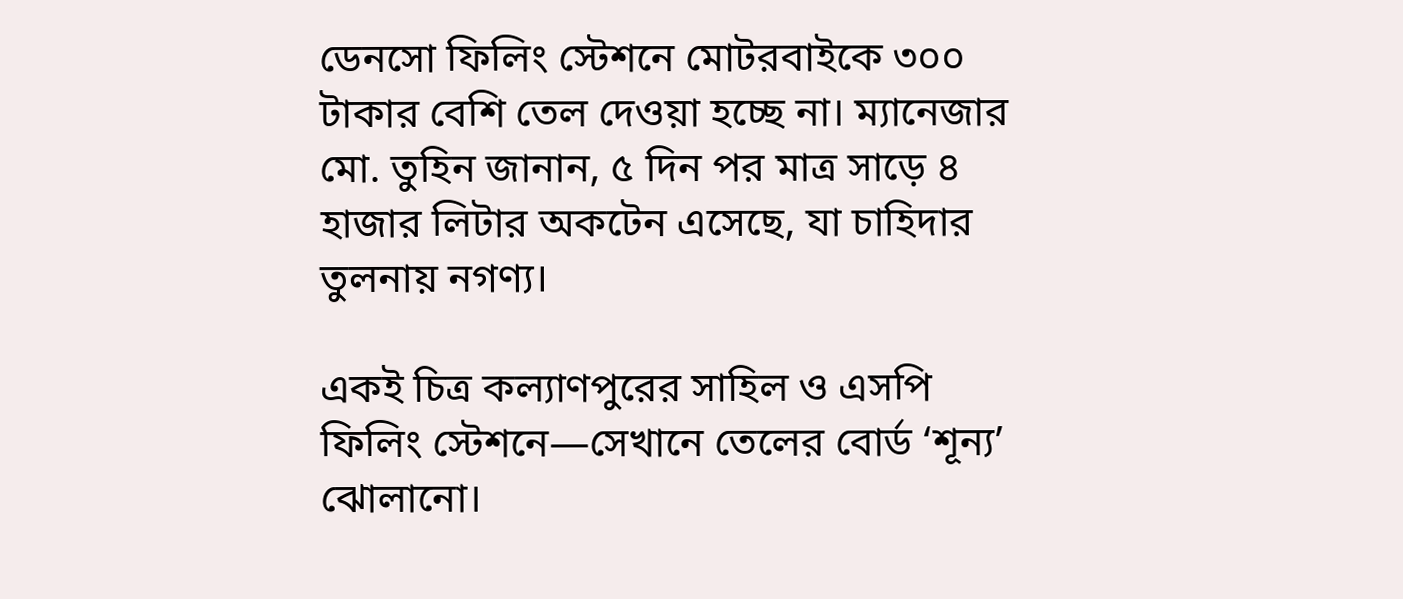ডেনসো ফিলিং স্টেশনে মোটরবাইকে ৩০০ টাকার বেশি তেল দেওয়া হচ্ছে না। ম্যানেজার মো. তুহিন জানান, ৫ দিন পর মাত্র সাড়ে ৪ হাজার লিটার অকটেন এসেছে, যা চাহিদার তুলনায় নগণ্য।

একই চিত্র কল্যাণপুরের সাহিল ও এসপি ফিলিং স্টেশনে—সেখানে তেলের বোর্ড ‘শূন্য’ ঝোলানো।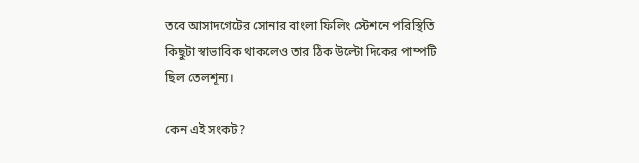তবে আসাদগেটের সোনার বাংলা ফিলিং স্টেশনে পরিস্থিতি কিছুটা স্বাভাবিক থাকলেও তার ঠিক উল্টো দিকের পাম্পটি ছিল তেলশূন্য।

কেন এই সংকট?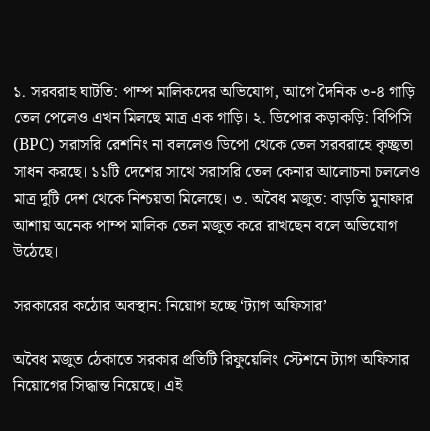১. সরবরাহ ঘাটতি: পাম্প মালিকদের অভিযোগ, আগে দৈনিক ৩-৪ গাড়ি তেল পেলেও এখন মিলছে মাত্র এক গাড়ি। ২. ডিপোর কড়াকড়ি: বিপিসি (BPC) সরাসরি রেশনিং না বললেও ডিপো থেকে তেল সরবরাহে কৃচ্ছ্রতা সাধন করছে। ১১টি দেশের সাথে সরাসরি তেল কেনার আলোচনা চললেও মাত্র দুটি দেশ থেকে নিশ্চয়তা মিলেছে। ৩. অবৈধ মজুত: বাড়তি মুনাফার আশায় অনেক পাম্প মালিক তেল মজুত করে রাখছেন বলে অভিযোগ উঠেছে।

সরকারের কঠোর অবস্থান: নিয়োগ হচ্ছে ‘ট্যাগ অফিসার’

অবৈধ মজুত ঠেকাতে সরকার প্রতিটি রিফুয়েলিং স্টেশনে ট্যাগ অফিসার নিয়োগের সিদ্ধান্ত নিয়েছে। এই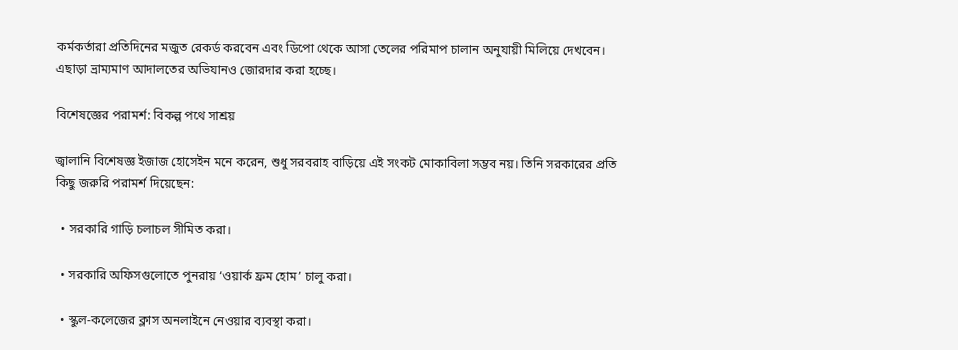কর্মকর্তারা প্রতিদিনের মজুত রেকর্ড করবেন এবং ডিপো থেকে আসা তেলের পরিমাপ চালান অনুযায়ী মিলিয়ে দেখবেন। এছাড়া ভ্রাম্যমাণ আদালতের অভিযানও জোরদার করা হচ্ছে।

বিশেষজ্ঞের পরামর্শ: বিকল্প পথে সাশ্রয়

জ্বালানি বিশেষজ্ঞ ইজাজ হোসেইন মনে করেন, শুধু সরবরাহ বাড়িয়ে এই সংকট মোকাবিলা সম্ভব নয়। তিনি সরকারের প্রতি কিছু জরুরি পরামর্শ দিয়েছেন:

  • সরকারি গাড়ি চলাচল সীমিত করা।

  • সরকারি অফিসগুলোতে পুনরায় ‘ওয়ার্ক ফ্রম হোম’ চালু করা।

  • স্কুল-কলেজের ক্লাস অনলাইনে নেওয়ার ব্যবস্থা করা।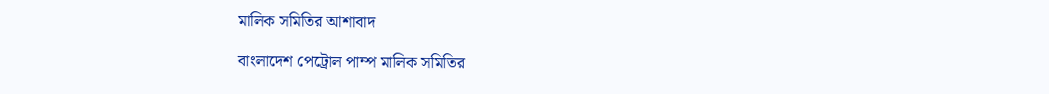মালিক সমিতির আশাবাদ

বাংলাদেশ পেট্রোল পাম্প মালিক সমিতির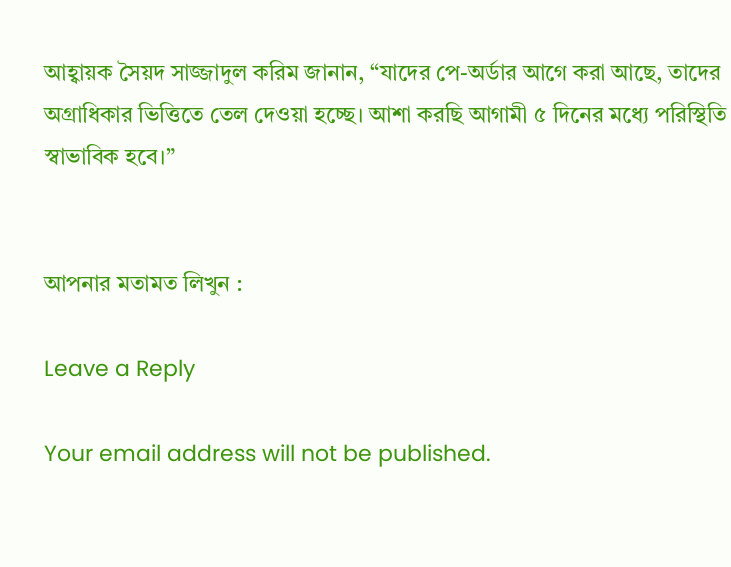আহ্বায়ক সৈয়দ সাজ্জাদুল করিম জানান, “যাদের পে-অর্ডার আগে করা আছে, তাদের অগ্রাধিকার ভিত্তিতে তেল দেওয়া হচ্ছে। আশা করছি আগামী ৫ দিনের মধ্যে পরিস্থিতি স্বাভাবিক হবে।”


আপনার মতামত লিখুন :

Leave a Reply

Your email address will not be published.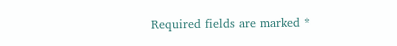Required fields are marked *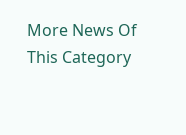More News Of This Category